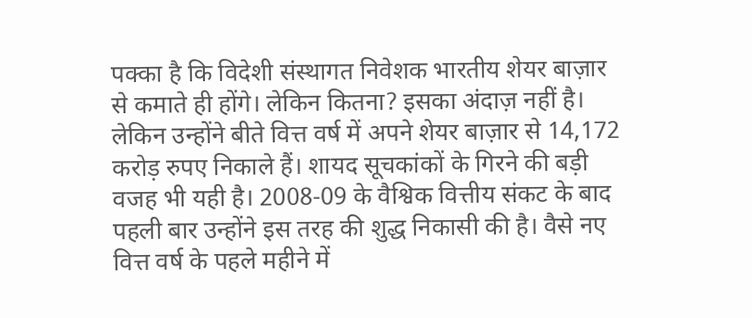पक्का है कि विदेशी संस्थागत निवेशक भारतीय शेयर बाज़ार से कमाते ही होंगे। लेकिन कितना? इसका अंदाज़ नहीं है। लेकिन उन्होंने बीते वित्त वर्ष में अपने शेयर बाज़ार से 14,172 करोड़ रुपए निकाले हैं। शायद सूचकांकों के गिरने की बड़ी वजह भी यही है। 2008-09 के वैश्विक वित्तीय संकट के बाद पहली बार उन्होंने इस तरह की शुद्ध निकासी की है। वैसे नए वित्त वर्ष के पहले महीने में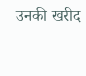उनकी खरीद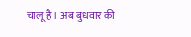चालू है। अब बुधवार की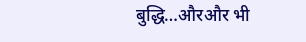बुद्धि…औरऔर भी